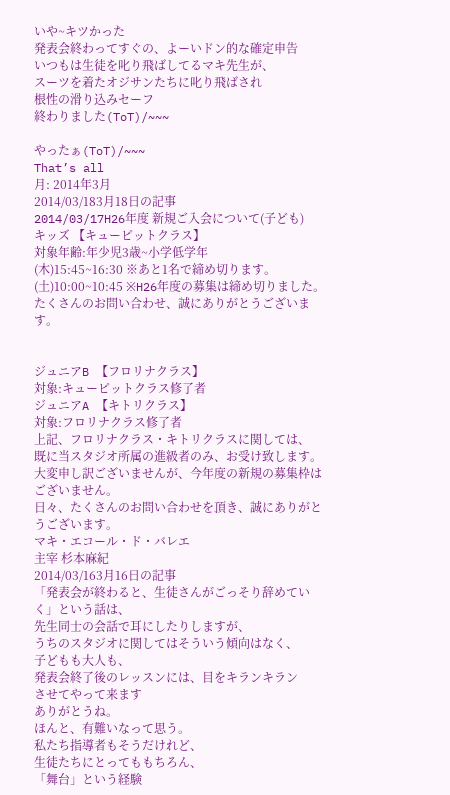いや~キツかった
発表会終わってすぐの、よーいドン的な確定申告
いつもは生徒を叱り飛ばしてるマキ先生が、
スーツを着たオジサンたちに叱り飛ばされ
根性の滑り込みセーフ
終わりました(ToT)/~~~

やったぁ(ToT)/~~~
That’s all
月: 2014年3月
2014/03/183月18日の記事
2014/03/17H26年度 新規ご入会について(子ども)
キッズ 【キューピットクラス】
対象年齢:年少児3歳~小学低学年
(木)15:45~16:30 ※あと1名で締め切ります。
(土)10:00~10:45 ※H26年度の募集は締め切りました。
たくさんのお問い合わせ、誠にありがとうございます。


ジュニアB 【フロリナクラス】
対象:キューピットクラス修了者
ジュニアA 【キトリクラス】
対象:フロリナクラス修了者
上記、フロリナクラス・キトリクラスに関しては、
既に当スタジオ所属の進級者のみ、お受け致します。
大変申し訳ございませんが、今年度の新規の募集枠はございません。
日々、たくさんのお問い合わせを頂き、誠にありがとうございます。
マキ・エコール・ド・バレエ
主宰 杉本麻紀
2014/03/163月16日の記事
「発表会が終わると、生徒さんがごっそり辞めていく」という話は、
先生同士の会話で耳にしたりしますが、
うちのスタジオに関してはそういう傾向はなく、
子どもも大人も、
発表会終了後のレッスンには、目をキランキラン
させてやって来ます
ありがとうね。
ほんと、有難いなって思う。
私たち指導者もそうだけれど、
生徒たちにとってももちろん、
「舞台」という経験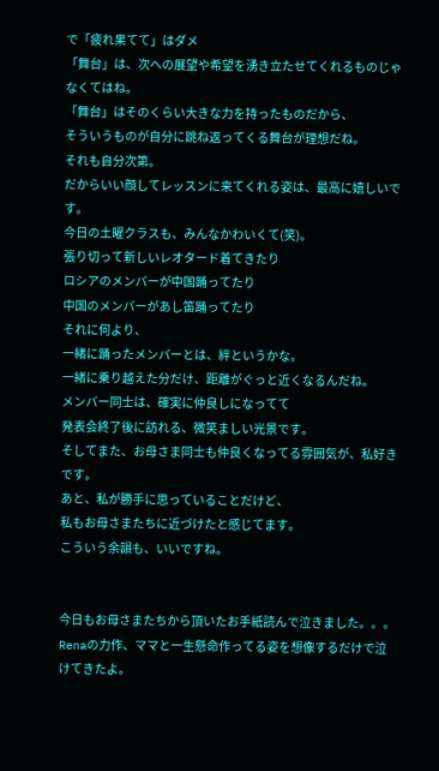で「疲れ果てて」はダメ
「舞台」は、次への展望や希望を湧き立たせてくれるものじゃなくてはね。
「舞台」はそのくらい大きな力を持ったものだから、
そういうものが自分に跳ね返ってくる舞台が理想だね。
それも自分次第。
だからいい顔してレッスンに来てくれる姿は、最高に嬉しいです。
今日の土曜クラスも、みんなかわいくて(笑)。
張り切って新しいレオタード着てきたり
ロシアのメンバーが中国踊ってたり
中国のメンバーがあし笛踊ってたり
それに何より、
一緒に踊ったメンバーとは、絆というかな。
一緒に乗り越えた分だけ、距離がぐっと近くなるんだね。
メンバー同士は、確実に仲良しになってて
発表会終了後に訪れる、微笑ましい光景です。
そしてまた、お母さま同士も仲良くなってる雰囲気が、私好きです。
あと、私が勝手に思っていることだけど、
私もお母さまたちに近づけたと感じてます。
こういう余韻も、いいですね。


今日もお母さまたちから頂いたお手紙読んで泣きました。。。
Renaの力作、ママと一生懸命作ってる姿を想像するだけで泣けてきたよ。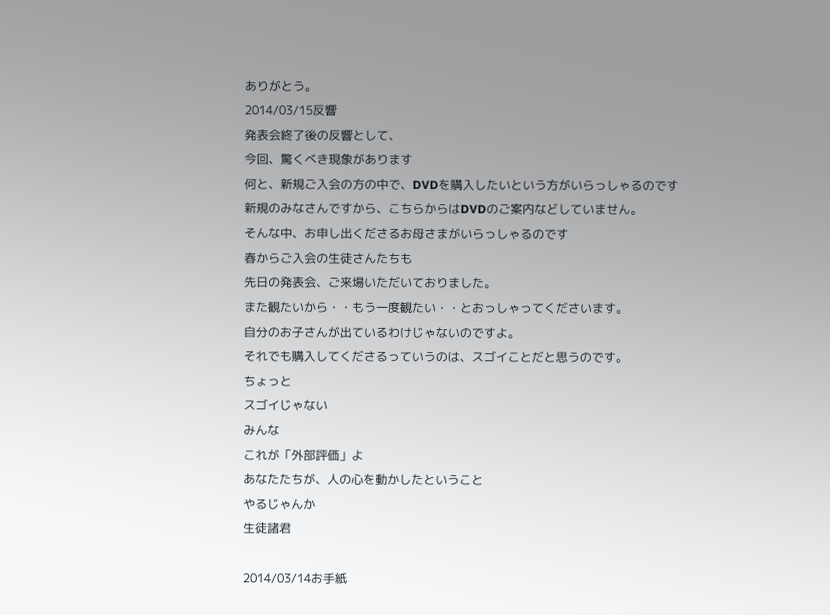ありがとう。
2014/03/15反響
発表会終了後の反響として、
今回、驚くべき現象があります
何と、新規ご入会の方の中で、DVDを購入したいという方がいらっしゃるのです
新規のみなさんですから、こちらからはDVDのご案内などしていません。
そんな中、お申し出くださるお母さまがいらっしゃるのです
春からご入会の生徒さんたちも
先日の発表会、ご来場いただいておりました。
また観たいから・・もう一度観たい・・とおっしゃってくださいます。
自分のお子さんが出ているわけじゃないのですよ。
それでも購入してくださるっていうのは、スゴイことだと思うのです。
ちょっと
スゴイじゃない
みんな
これが「外部評価」よ
あなたたちが、人の心を動かしたということ
やるじゃんか
生徒諸君

2014/03/14お手紙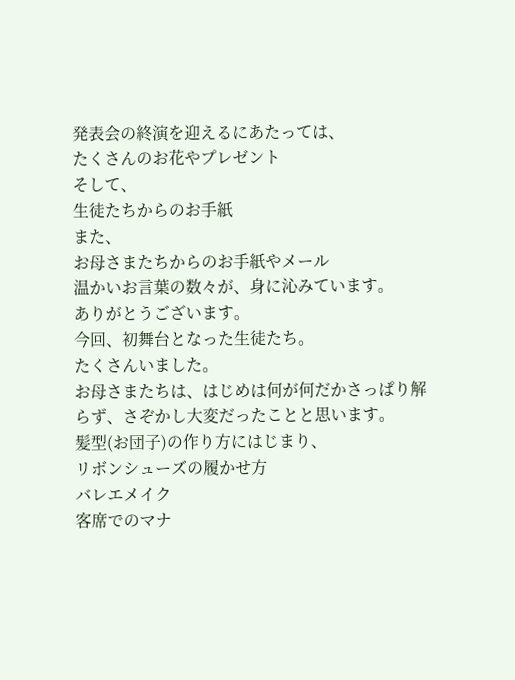発表会の終演を迎えるにあたっては、
たくさんのお花やプレゼント
そして、
生徒たちからのお手紙
また、
お母さまたちからのお手紙やメール
温かいお言葉の数々が、身に沁みています。
ありがとうございます。
今回、初舞台となった生徒たち。
たくさんいました。
お母さまたちは、はじめは何が何だかさっぱり解らず、さぞかし大変だったことと思います。
髪型(お団子)の作り方にはじまり、
リボンシューズの履かせ方
バレエメイク
客席でのマナ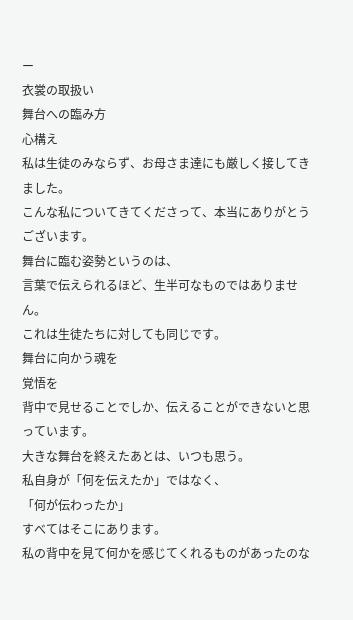ー
衣裳の取扱い
舞台への臨み方
心構え
私は生徒のみならず、お母さま達にも厳しく接してきました。
こんな私についてきてくださって、本当にありがとうございます。
舞台に臨む姿勢というのは、
言葉で伝えられるほど、生半可なものではありません。
これは生徒たちに対しても同じです。
舞台に向かう魂を
覚悟を
背中で見せることでしか、伝えることができないと思っています。
大きな舞台を終えたあとは、いつも思う。
私自身が「何を伝えたか」ではなく、
「何が伝わったか」
すべてはそこにあります。
私の背中を見て何かを感じてくれるものがあったのな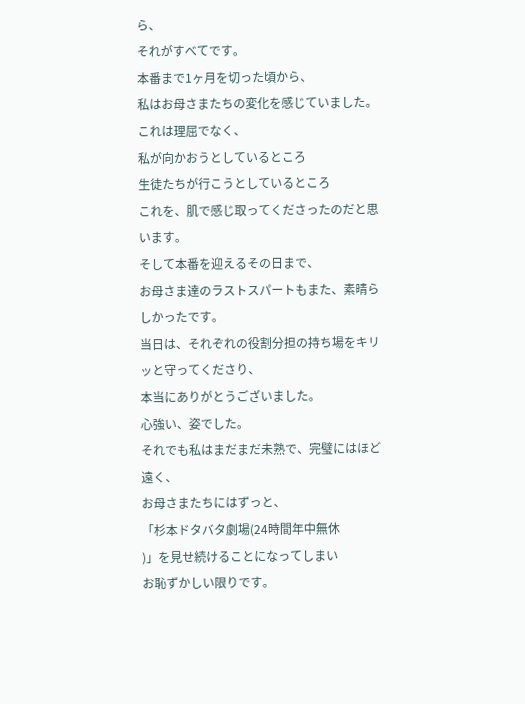ら、
それがすべてです。
本番まで1ヶ月を切った頃から、
私はお母さまたちの変化を感じていました。
これは理屈でなく、
私が向かおうとしているところ
生徒たちが行こうとしているところ
これを、肌で感じ取ってくださったのだと思います。
そして本番を迎えるその日まで、
お母さま達のラストスパートもまた、素晴らしかったです。
当日は、それぞれの役割分担の持ち場をキリッと守ってくださり、
本当にありがとうございました。
心強い、姿でした。
それでも私はまだまだ未熟で、完璧にはほど遠く、
お母さまたちにはずっと、
「杉本ドタバタ劇場(24時間年中無休
)」を見せ続けることになってしまい
お恥ずかしい限りです。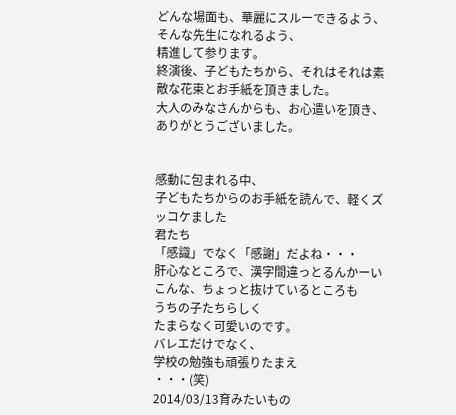どんな場面も、華麗にスルーできるよう、
そんな先生になれるよう、
精進して参ります。
終演後、子どもたちから、それはそれは素敵な花束とお手紙を頂きました。
大人のみなさんからも、お心遣いを頂き、ありがとうございました。


感動に包まれる中、
子どもたちからのお手紙を読んで、軽くズッコケました
君たち
「感識」でなく「感謝」だよね・・・
肝心なところで、漢字間違っとるんかーい
こんな、ちょっと抜けているところも
うちの子たちらしく
たまらなく可愛いのです。
バレエだけでなく、
学校の勉強も頑張りたまえ
・・・(笑)
2014/03/13育みたいもの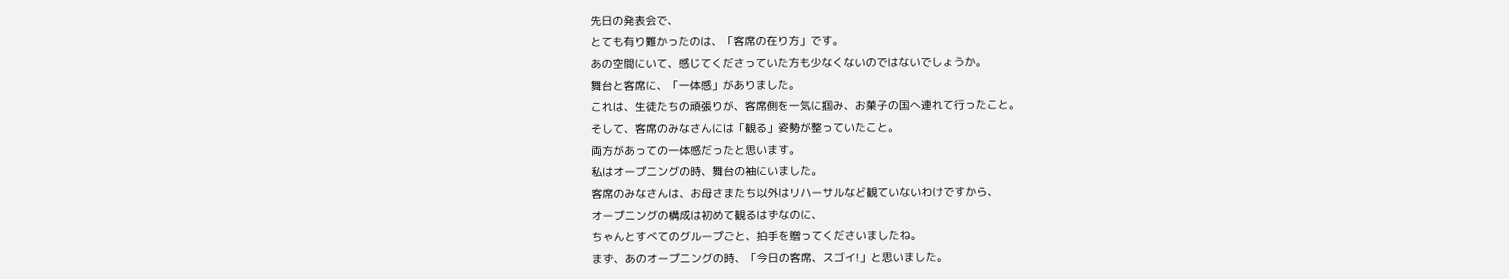先日の発表会で、
とても有り難かったのは、「客席の在り方」です。
あの空間にいて、感じてくださっていた方も少なくないのではないでしょうか。
舞台と客席に、「一体感」がありました。
これは、生徒たちの頑張りが、客席側を一気に掴み、お菓子の国へ連れて行ったこと。
そして、客席のみなさんには「観る」姿勢が整っていたこと。
両方があっての一体感だったと思います。
私はオープニングの時、舞台の袖にいました。
客席のみなさんは、お母さまたち以外はリハーサルなど観ていないわけですから、
オープニングの構成は初めて観るはずなのに、
ちゃんとすべてのグループごと、拍手を贈ってくださいましたね。
まず、あのオープニングの時、「今日の客席、スゴイ!」と思いました。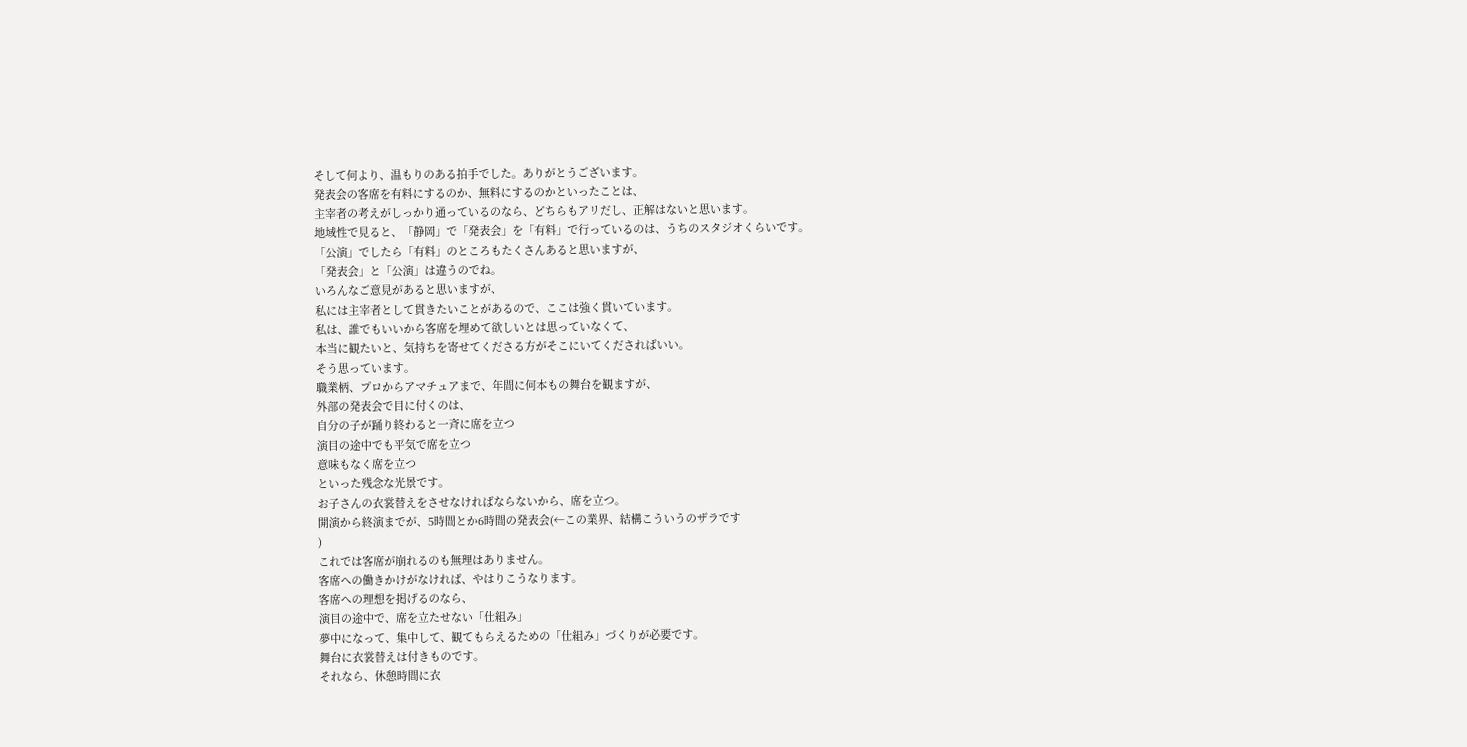そして何より、温もりのある拍手でした。ありがとうございます。
発表会の客席を有料にするのか、無料にするのかといったことは、
主宰者の考えがしっかり通っているのなら、どちらもアリだし、正解はないと思います。
地域性で見ると、「静岡」で「発表会」を「有料」で行っているのは、うちのスタジオくらいです。
「公演」でしたら「有料」のところもたくさんあると思いますが、
「発表会」と「公演」は違うのでね。
いろんなご意見があると思いますが、
私には主宰者として貫きたいことがあるので、ここは強く貫いています。
私は、誰でもいいから客席を埋めて欲しいとは思っていなくて、
本当に観たいと、気持ちを寄せてくださる方がそこにいてくださればいい。
そう思っています。
職業柄、プロからアマチュアまで、年間に何本もの舞台を観ますが、
外部の発表会で目に付くのは、
自分の子が踊り終わると一斉に席を立つ
演目の途中でも平気で席を立つ
意味もなく席を立つ
といった残念な光景です。
お子さんの衣裳替えをさせなければならないから、席を立つ。
開演から終演までが、5時間とか6時間の発表会(←この業界、結構こういうのザラです
)
これでは客席が崩れるのも無理はありません。
客席への働きかけがなければ、やはりこうなります。
客席への理想を掲げるのなら、
演目の途中で、席を立たせない「仕組み」
夢中になって、集中して、観てもらえるための「仕組み」づくりが必要です。
舞台に衣裳替えは付きものです。
それなら、休憩時間に衣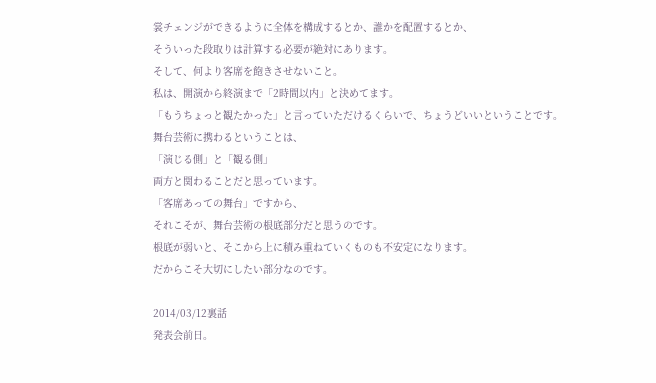裳チェンジができるように全体を構成するとか、誰かを配置するとか、
そういった段取りは計算する必要が絶対にあります。
そして、何より客席を飽きさせないこと。
私は、開演から終演まで「2時間以内」と決めてます。
「もうちょっと観たかった」と言っていただけるくらいで、ちょうどいいということです。
舞台芸術に携わるということは、
「演じる側」と「観る側」
両方と関わることだと思っています。
「客席あっての舞台」ですから、
それこそが、舞台芸術の根底部分だと思うのです。
根底が弱いと、そこから上に積み重ねていくものも不安定になります。
だからこそ大切にしたい部分なのです。

2014/03/12裏話
発表会前日。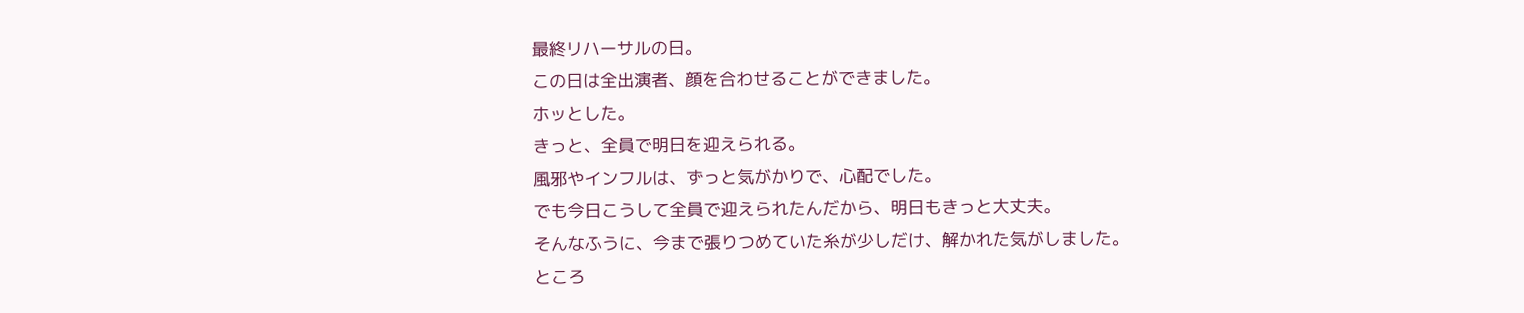最終リハーサルの日。
この日は全出演者、顔を合わせることができました。
ホッとした。
きっと、全員で明日を迎えられる。
風邪やインフルは、ずっと気がかりで、心配でした。
でも今日こうして全員で迎えられたんだから、明日もきっと大丈夫。
そんなふうに、今まで張りつめていた糸が少しだけ、解かれた気がしました。
ところ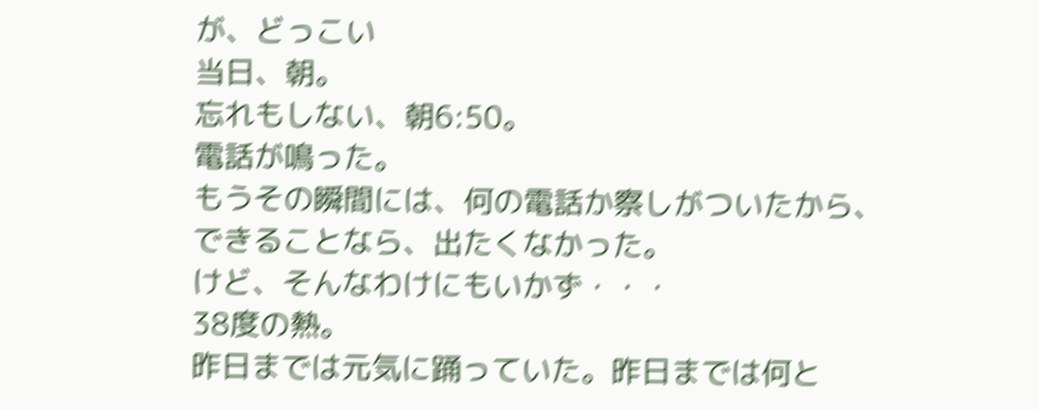が、どっこい
当日、朝。
忘れもしない、朝6:50。
電話が鳴った。
もうその瞬間には、何の電話か察しがついたから、
できることなら、出たくなかった。
けど、そんなわけにもいかず・・・
38度の熱。
昨日までは元気に踊っていた。昨日までは何と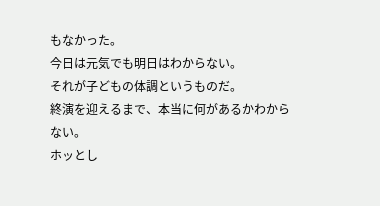もなかった。
今日は元気でも明日はわからない。
それが子どもの体調というものだ。
終演を迎えるまで、本当に何があるかわからない。
ホッとし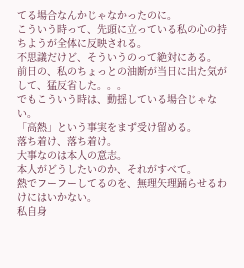てる場合なんかじゃなかったのに。
こういう時って、先頭に立っている私の心の持ちようが全体に反映される。
不思議だけど、そういうのって絶対にある。
前日の、私のちょっとの油断が当日に出た気がして、猛反省した。。。
でもこういう時は、動揺している場合じゃない。
「高熱」という事実をまず受け留める。
落ち着け、落ち着け。
大事なのは本人の意志。
本人がどうしたいのか、それがすべて。
熱でフーフーしてるのを、無理矢理踊らせるわけにはいかない。
私自身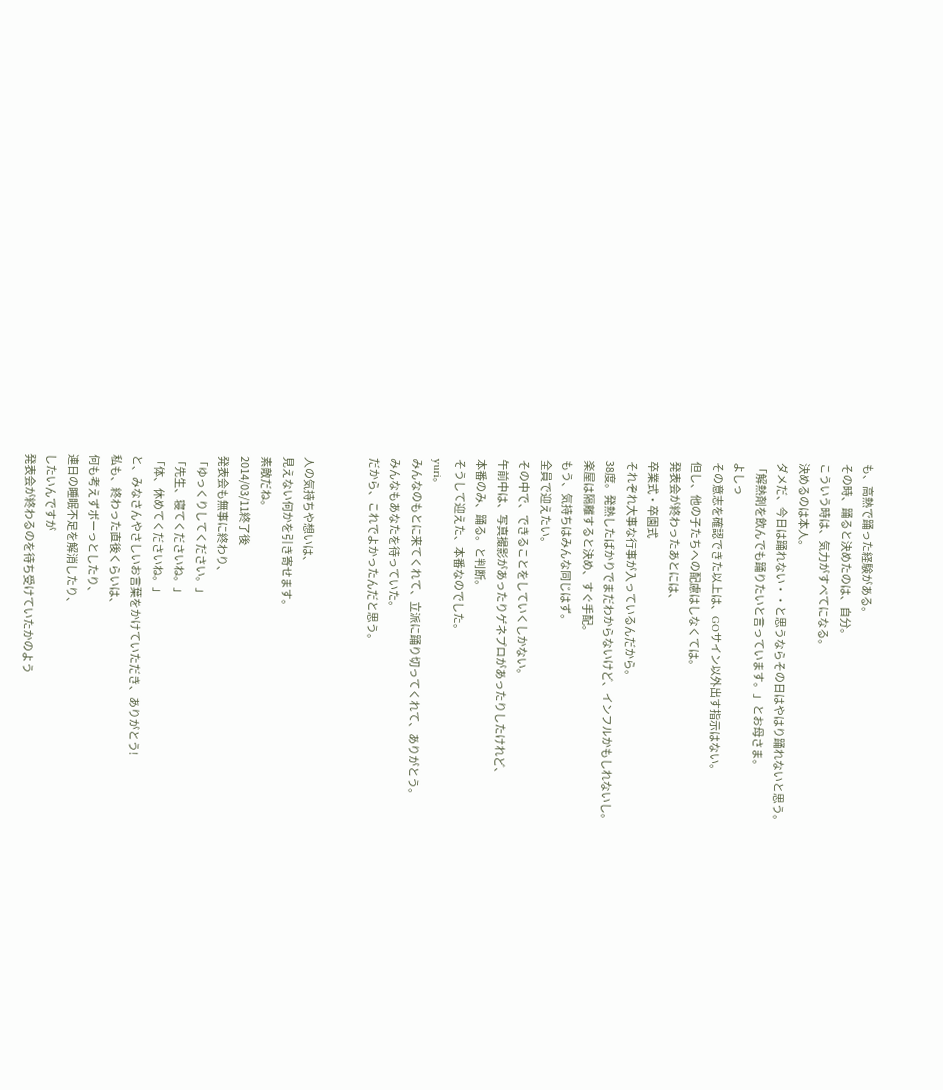も、高熱で踊った経験がある。
その時、踊ると決めたのは、自分。
こういう時は、気力がすべてになる。
決めるのは本人。
ダメだ、今日は踊れない・・と思うならその日はやはり踊れないと思う。
「解熱剤を飲んでも踊りたいと言っています。」とお母さま。
よしっ
その意志を確認できた以上は、GOサイン以外出す指示はない。
但し、他の子たちへの配慮はしなくては。
発表会が終わったあとには、
卒業式・卒園式
それぞれ大事な行事が入っているんだから。
38度。発熱したばかりでまだわからないけど、インフルかもしれないし。
楽屋は隔離すると決め、すぐ手配。
もう、気持ちはみんな同じはず。
全員で迎えたい。
その中で、できることをしていくしかない。
午前中は、写真撮影があったりゲネプロがあったりしたけれど、
本番のみ、踊る。と判断。
そうして迎えた、本番なのでした。
yuri。
みんなのもとに来てくれて、立派に踊り切ってくれて、ありがとう。
みんなもあなたを待っていた。
だから、これでよかったんだと思う。


人の気持ちや想いは、
見えない何かを引き寄せます。
素敵だね。
2014/03/11終了後
発表会も無事に終わり、
「ゆっくりしてください。」
「先生、寝てくださいね。」
「体、休めてくださいね。」
と、みなさんやさしいお言葉をかけていただき、ありがとう!
私も、終わった直後くらいは、
何も考えずボーっとしたり、
連日の睡眠不足を解消したり、
したいんですが
発表会が終わるのを待ち受けていたかのよう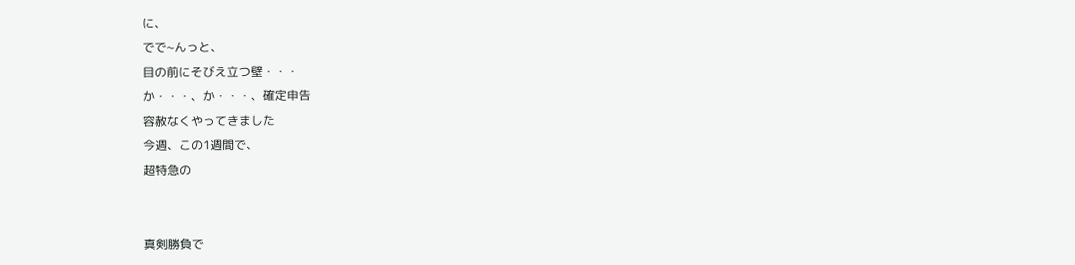に、
でで~んっと、
目の前にそびえ立つ壁・・・
か・・・、か・・・、確定申告
容赦なくやってきました
今週、この1週間で、
超特急の


真剣勝負で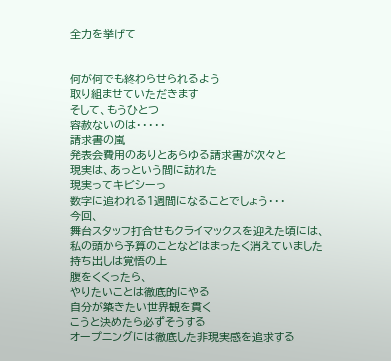全力を挙げて


何が何でも終わらせられるよう
取り組ませていただきます
そして、もうひとつ
容赦ないのは・・・・・
請求書の嵐
発表会費用のありとあらゆる請求書が次々と
現実は、あっという間に訪れた
現実ってキビシーっ
数字に追われる1週間になることでしょう・・・
今回、
舞台スタッフ打合せもクライマックスを迎えた頃には、
私の頭から予算のことなどはまったく消えていました
持ち出しは覚悟の上
腹をくくったら、
やりたいことは徹底的にやる
自分が築きたい世界観を貫く
こうと決めたら必ずそうする
オープニングには徹底した非現実感を追求する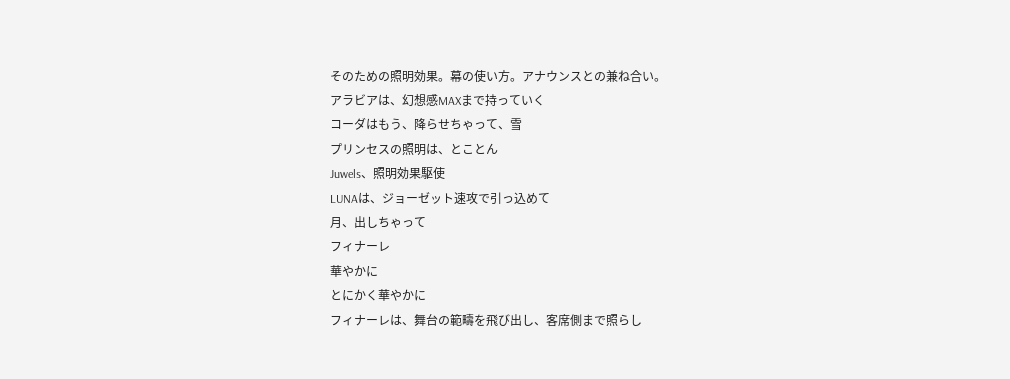そのための照明効果。幕の使い方。アナウンスとの兼ね合い。
アラビアは、幻想感MAXまで持っていく
コーダはもう、降らせちゃって、雪
プリンセスの照明は、とことん
Juwels、照明効果駆使
LUNAは、ジョーゼット速攻で引っ込めて
月、出しちゃって
フィナーレ
華やかに
とにかく華やかに
フィナーレは、舞台の範疇を飛び出し、客席側まで照らし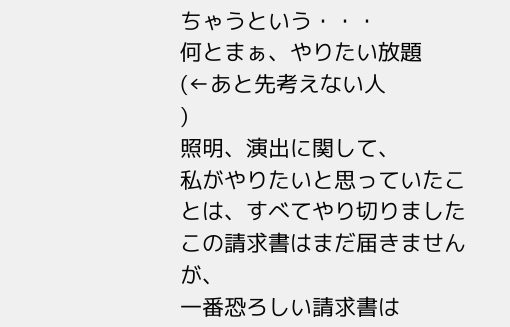ちゃうという・・・
何とまぁ、やりたい放題
(←あと先考えない人
)
照明、演出に関して、
私がやりたいと思っていたことは、すべてやり切りました
この請求書はまだ届きませんが、
一番恐ろしい請求書は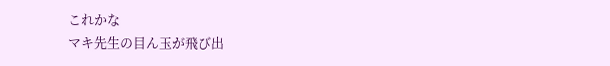これかな
マキ先生の目ん玉が飛び出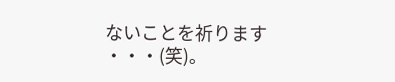ないことを祈ります
・・・(笑)。